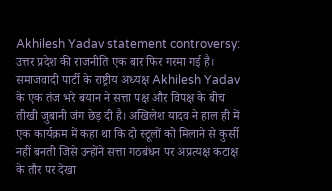Akhilesh Yadav statement controversy: उत्तर प्रदेश की राजनीति एक बार फिर गरमा गई है। समाजवादी पार्टी के राष्ट्रीय अध्यक्ष Akhilesh Yadav के एक तंज भरे बयान ने सत्ता पक्ष और विपक्ष के बीच तीखी जुबानी जंग छेड़ दी है। अखिलेश यादव ने हाल ही में एक कार्यक्रम में कहा था कि दो स्टूलों को मिलाने से कुर्सी नहीं बनती जिसे उन्होंने सत्ता गठबंधन पर अप्रत्यक्ष कटाक्ष के तौर पर देखा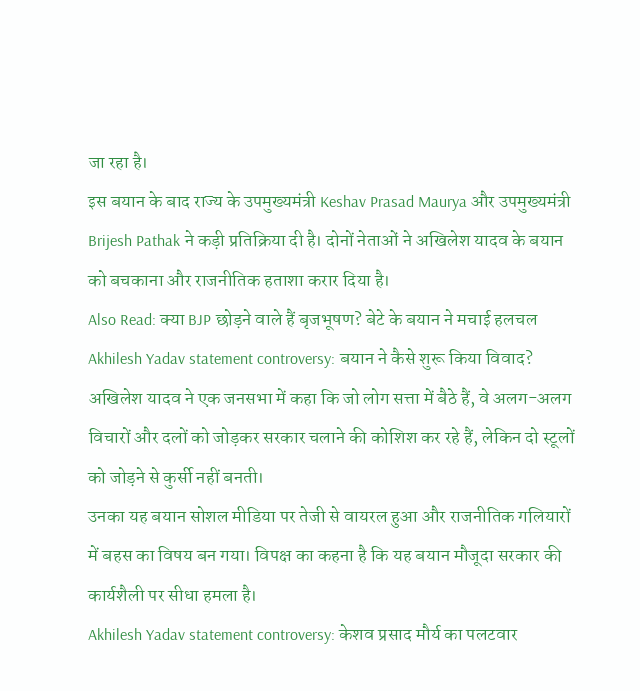जा रहा है।
इस बयान के बाद राज्य के उपमुख्यमंत्री Keshav Prasad Maurya और उपमुख्यमंत्री Brijesh Pathak ने कड़ी प्रतिक्रिया दी है। दोनों नेताओं ने अखिलेश यादव के बयान को बचकाना और राजनीतिक हताशा करार दिया है।
Also Read: क्या BJP छोड़ने वाले हैं बृजभूषण? बेटे के बयान ने मचाई हलचल
Akhilesh Yadav statement controversy: बयान ने कैसे शुरू किया विवाद?
अखिलेश यादव ने एक जनसभा में कहा कि जो लोग सत्ता में बैठे हैं, वे अलग-अलग विचारों और दलों को जोड़कर सरकार चलाने की कोशिश कर रहे हैं, लेकिन दो स्टूलों को जोड़ने से कुर्सी नहीं बनती।
उनका यह बयान सोशल मीडिया पर तेजी से वायरल हुआ और राजनीतिक गलियारों में बहस का विषय बन गया। विपक्ष का कहना है कि यह बयान मौजूदा सरकार की कार्यशैली पर सीधा हमला है।
Akhilesh Yadav statement controversy: केशव प्रसाद मौर्य का पलटवार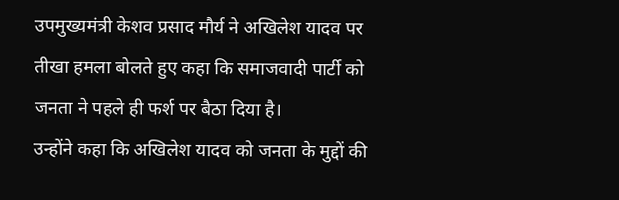उपमुख्यमंत्री केशव प्रसाद मौर्य ने अखिलेश यादव पर तीखा हमला बोलते हुए कहा कि समाजवादी पार्टी को जनता ने पहले ही फर्श पर बैठा दिया है।
उन्होंने कहा कि अखिलेश यादव को जनता के मुद्दों की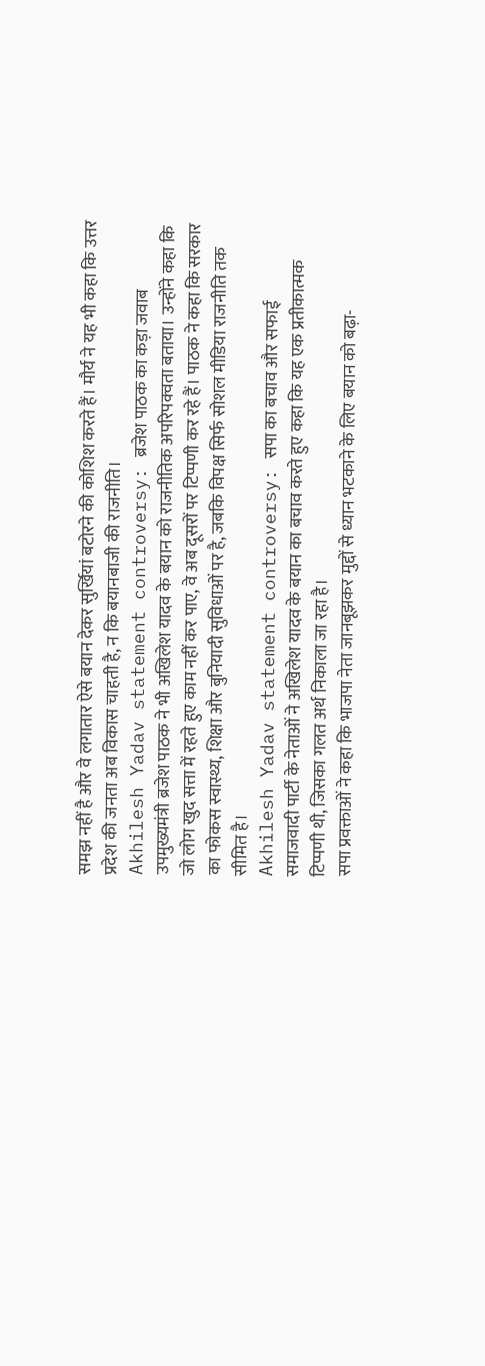समझ नहीं है और वे लगातार ऐसे बयान देकर सुर्खियां बटोरने की कोशिश करते हैं। मौर्य ने यह भी कहा कि उत्तर प्रदेश की जनता अब विकास चाहती है, न कि बयानबाजी की राजनीति।
Akhilesh Yadav statement controversy: ब्रजेश पाठक का कड़ा जवाब
उपमुख्यमंत्री ब्रजेश पाठक ने भी अखिलेश यादव के बयान को राजनीतिक अपरिपक्वता बताया। उन्होंने कहा कि जो लोग खुद सत्ता में रहते हुए काम नहीं कर पाए, वे अब दूसरों पर टिप्पणी कर रहे हैं। पाठक ने कहा कि सरकार का फोकस स्वास्थ्य, शिक्षा और बुनियादी सुविधाओं पर है, जबकि विपक्ष सिर्फ सोशल मीडिया राजनीति तक सीमित है।
Akhilesh Yadav statement controversy: सपा का बचाव और सफाई
समाजवादी पार्टी के नेताओं ने अखिलेश यादव के बयान का बचाव करते हुए कहा कि यह एक प्रतीकात्मक टिप्पणी थी, जिसका गलत अर्थ निकाला जा रहा है।
सपा प्रवक्ताओं ने कहा कि भाजपा नेता जानबूझकर मुद्दों से ध्यान भटकाने के लिए बयान को बढ़ा-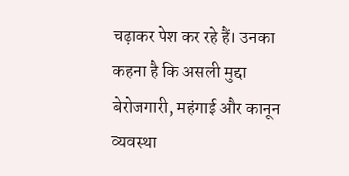चढ़ाकर पेश कर रहे हैं। उनका कहना है कि असली मुद्दा बेरोजगारी, महंगाई और कानून व्यवस्था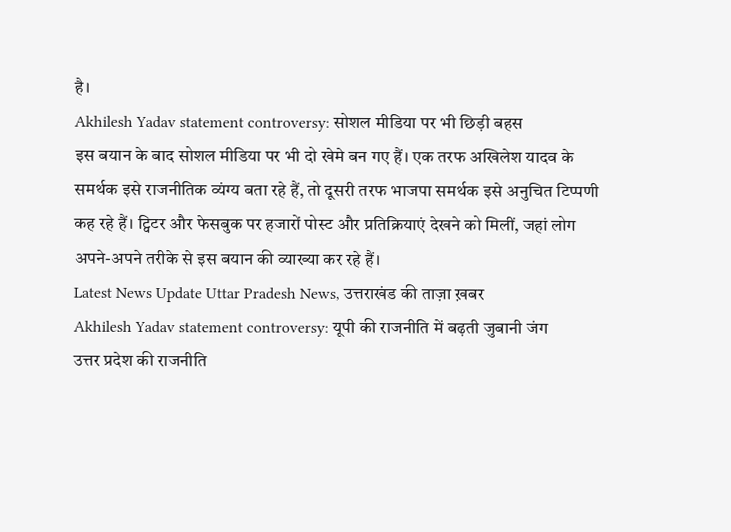है।
Akhilesh Yadav statement controversy: सोशल मीडिया पर भी छिड़ी बहस
इस बयान के बाद सोशल मीडिया पर भी दो खेमे बन गए हैं। एक तरफ अखिलेश यादव के समर्थक इसे राजनीतिक व्यंग्य बता रहे हैं, तो दूसरी तरफ भाजपा समर्थक इसे अनुचित टिप्पणी कह रहे हैं। ट्विटर और फेसबुक पर हजारों पोस्ट और प्रतिक्रियाएं देखने को मिलीं, जहां लोग अपने-अपने तरीके से इस बयान की व्याख्या कर रहे हैं।
Latest News Update Uttar Pradesh News, उत्तराखंड की ताज़ा ख़बर
Akhilesh Yadav statement controversy: यूपी की राजनीति में बढ़ती जुबानी जंग
उत्तर प्रदेश की राजनीति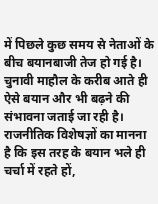में पिछले कुछ समय से नेताओं के बीच बयानबाजी तेज हो गई है। चुनावी माहौल के करीब आते ही ऐसे बयान और भी बढ़ने की संभावना जताई जा रही है। राजनीतिक विशेषज्ञों का मानना है कि इस तरह के बयान भले ही चर्चा में रहते हों,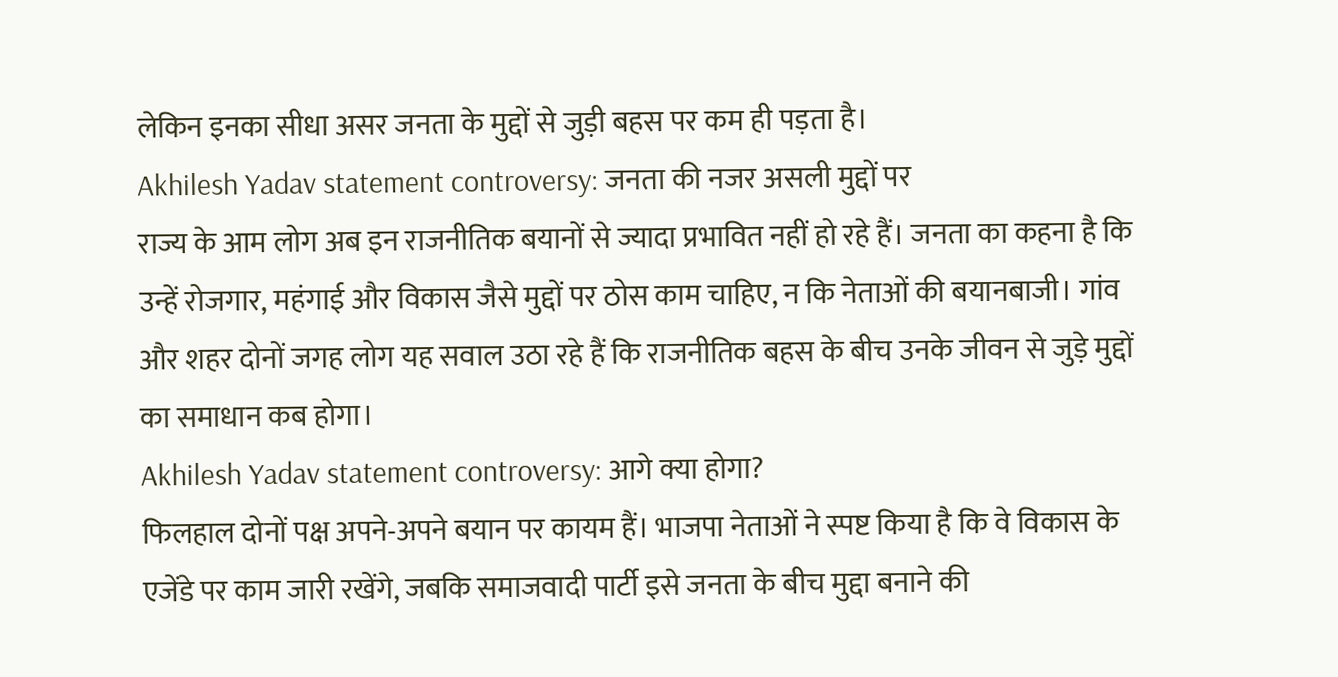लेकिन इनका सीधा असर जनता के मुद्दों से जुड़ी बहस पर कम ही पड़ता है।
Akhilesh Yadav statement controversy: जनता की नजर असली मुद्दों पर
राज्य के आम लोग अब इन राजनीतिक बयानों से ज्यादा प्रभावित नहीं हो रहे हैं। जनता का कहना है कि उन्हें रोजगार, महंगाई और विकास जैसे मुद्दों पर ठोस काम चाहिए, न कि नेताओं की बयानबाजी। गांव और शहर दोनों जगह लोग यह सवाल उठा रहे हैं कि राजनीतिक बहस के बीच उनके जीवन से जुड़े मुद्दों का समाधान कब होगा।
Akhilesh Yadav statement controversy: आगे क्या होगा?
फिलहाल दोनों पक्ष अपने-अपने बयान पर कायम हैं। भाजपा नेताओं ने स्पष्ट किया है कि वे विकास के एजेंडे पर काम जारी रखेंगे, जबकि समाजवादी पार्टी इसे जनता के बीच मुद्दा बनाने की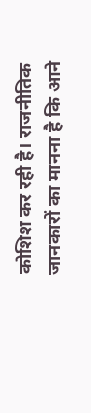कोशिश कर रही है। राजनीतिक जानकारों का मानना है कि आने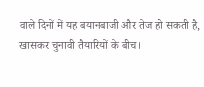वाले दिनों में यह बयानबाजी और तेज हो सकती है, खासकर चुनावी तैयारियों के बीच।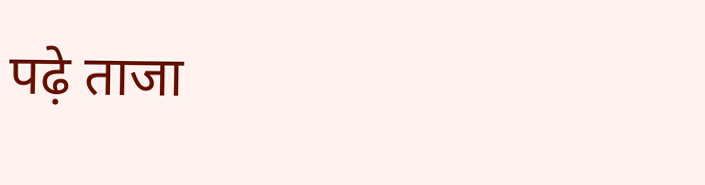पढ़े ताजा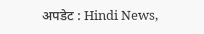अपडेट : Hindi News,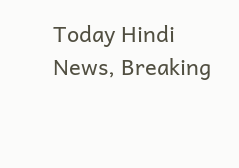Today Hindi News, Breaking